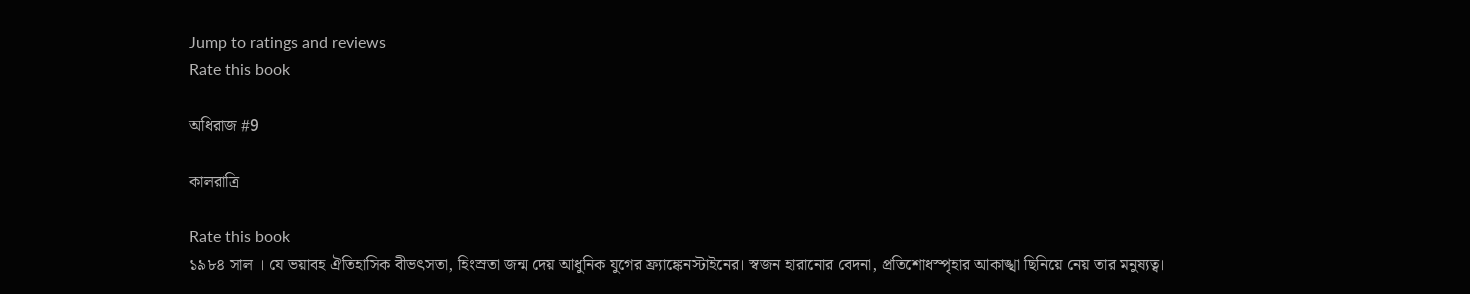Jump to ratings and reviews
Rate this book

অধিরাজ #9

কালরাত্রি

Rate this book
১৯৮৪ সাল । যে ভয়াবহ ঐতিহাসিক বীভৎসতা, হিংস্রতা জন্ম দেয় আধুনিক যুগের ফ্র্যাঙ্কেনস্টাইনের। স্বজন হারানোর বেদনা, প্রতিশোধস্পৃহার আকাঙ্খা ছিনিয়ে নেয় তার মনুষ্যত্ব।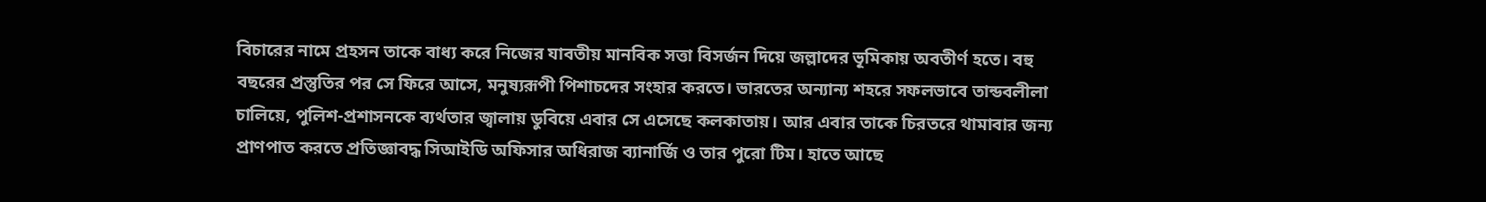বিচারের নামে প্রহসন তাকে বাধ্য করে নিজের যাবতীয় মানবিক সত্তা বিসর্জন দিয়ে জল্লাদের ভূমিকায় অবতীর্ণ হতে। বহু বছরের প্রস্তুতির পর সে ফিরে আসে, মনুষ্যরূপী পিশাচদের সংহার করতে। ভারতের অন্যান্য শহরে সফলভাবে তান্ডবলীলা চালিয়ে, পুলিশ-প্রশাসনকে ব্যর্থতার জ্বালায় ডুবিয়ে এবার সে এসেছে কলকাতায়। আর এবার তাকে চিরতরে থামাবার জন্য প্রাণপাত করতে প্রতিজ্ঞাবদ্ধ সিআইডি অফিসার অধিরাজ ব্যানার্জি ও তার পুরো টিম। হাতে আছে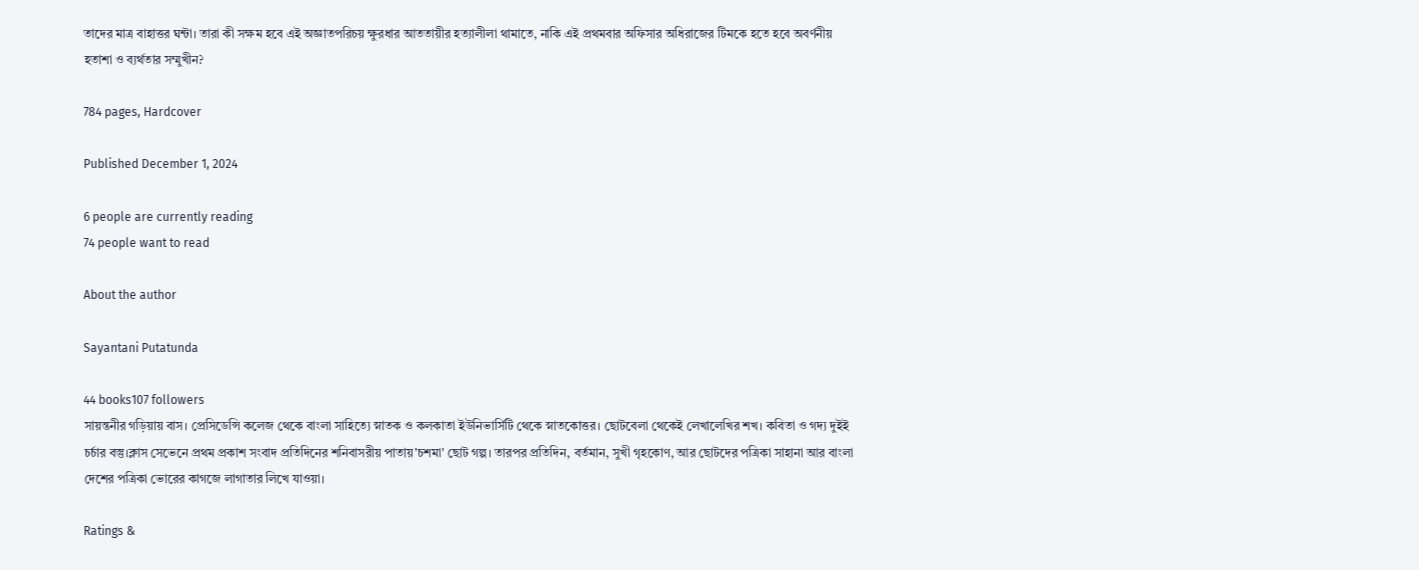তাদের মাত্র বাহাত্তর ঘন্টা। তারা কী সক্ষম হবে এই অজ্ঞাতপরিচয় ক্ষুরধার আততায়ীর হত্যালীলা থামাতে, নাকি এই প্রথমবার অফিসার অধিরাজের টিমকে হতে হবে অবর্ণনীয় হতাশা ও ব্যর্থতার সম্মুখীন?

784 pages, Hardcover

Published December 1, 2024

6 people are currently reading
74 people want to read

About the author

Sayantani Putatunda

44 books107 followers
সায়ন্তনীর গড়িয়ায় বাস। প্রেসিডেন্সি কলেজ থেকে বাংলা সাহিত্যে স্নাতক ও কলকাতা ইউনিভার্সিটি থেকে স্নাতকোত্তর। ছোটবেলা থেকেই লেখালেখির শখ। কবিতা ও গদ্য দুইই চর্চার বস্তু।ক্লাস সেভেনে প্রথম প্রকাশ সংবাদ প্রতিদিনের শনিবাসরীয় পাতায়'চশমা' ছোট গল্প। তারপর প্রতিদিন, বর্তমান, সুখী গৃহকোণ, আর ছোটদের পত্রিকা সাহানা আর বাংলা দেশের পত্রিকা ভোরের কাগজে লাগাতার লিখে যাওয়া।

Ratings &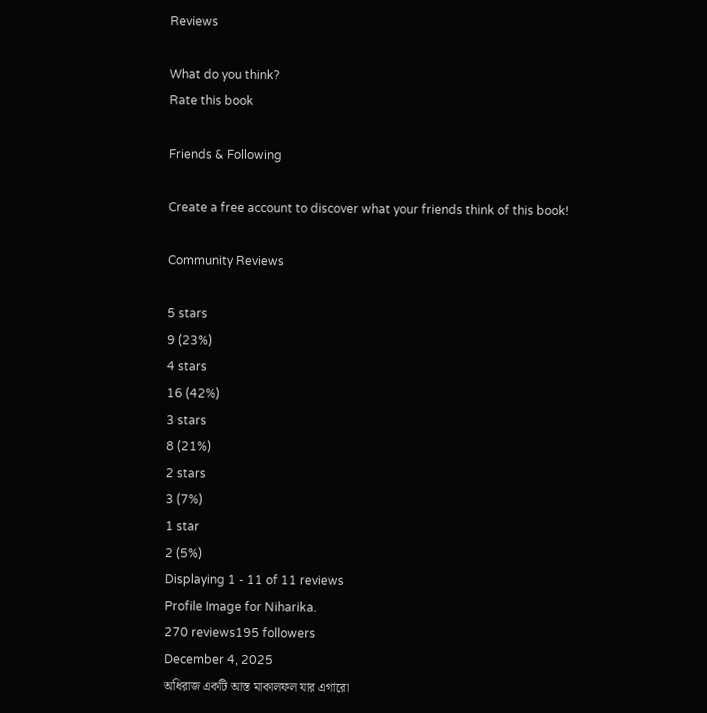Reviews

What do you think?
Rate this book

Friends & Following

Create a free account to discover what your friends think of this book!

Community Reviews

5 stars
9 (23%)
4 stars
16 (42%)
3 stars
8 (21%)
2 stars
3 (7%)
1 star
2 (5%)
Displaying 1 - 11 of 11 reviews
Profile Image for Niharika.
270 reviews195 followers
December 4, 2025
অধিরাজ একটি আস্ত মাকালফল যার এগারো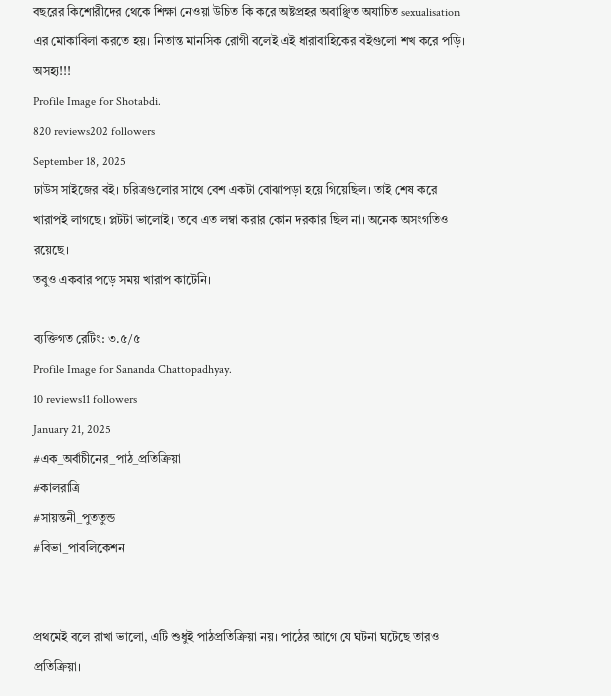বছরের কিশোরীদের থেকে শিক্ষা নেওয়া উচিত কি করে অষ্টপ্রহর অবাঞ্ছিত অযাচিত sexualisation এর মোকাবিলা করতে হয়। নিতান্ত মানসিক রোগী বলেই এই ধারাবাহিকের বইগুলো শখ করে পড়ি। অসহ্য!!!
Profile Image for Shotabdi.
820 reviews202 followers
September 18, 2025
ঢাউস সাইজের বই। চরিত্রগুলোর সাথে বেশ একটা বোঝাপড়া হয়ে গিয়েছিল। তাই শেষ করে খারাপই লাগছে। প্লটটা ভালোই। তবে এত লম্বা করার কোন দরকার ছিল না। অনেক অসংগতিও রয়েছে।
তবুও একবার পড়ে সময় খারাপ কাটেনি।

ব্যক্তিগত রেটিং: ৩.৫/৫
Profile Image for Sananda Chattopadhyay.
10 reviews11 followers
January 21, 2025
#এক_অর্বাচীনের_পাঠ_প্রতিক্রিয়া
#কালরাত্রি
#সায়ন্তনী_পুততুন্ড
#বিভা_পাবলিকেশন


প্রথমেই বলে রাখা ভালো, এটি শুধুই পাঠপ্রতিক্রিয়া নয়। পাঠের আগে যে ঘটনা ঘটেছে তারও প্রতিক্রিয়া।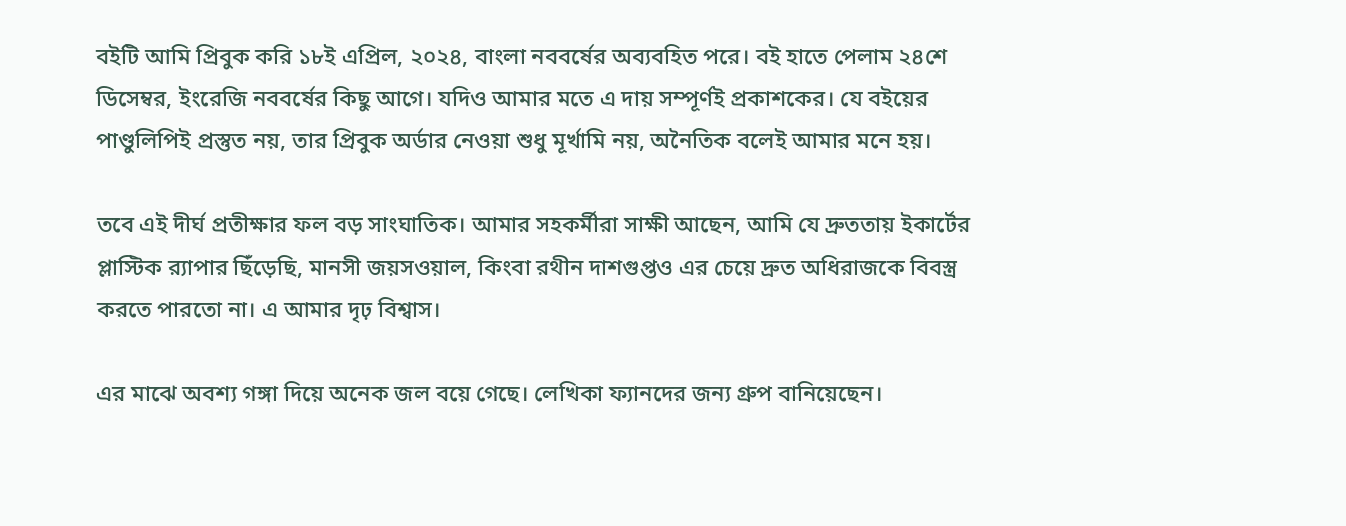বইটি আমি প্রিবুক করি ১৮ই এপ্রিল, ২০২৪, বাংলা নববর্ষের অব্যবহিত পরে। বই হাতে পেলাম ২৪শে ডিসেম্বর, ইংরেজি নববর্ষের কিছু আগে। যদিও আমার মতে এ দায় সম্পূর্ণই প্রকাশকের। যে বইয়ের পাণ্ডুলিপিই প্রস্তুত নয়, তার প্রিবুক অর্ডার নেওয়া শুধু মূর্খামি নয়, অনৈতিক বলেই আমার মনে হয়।

তবে এই দীর্ঘ প্রতীক্ষার ফল বড় সাংঘাতিক। আমার সহকর্মীরা সাক্ষী আছেন, আমি যে দ্রুততায় ইকার্টের প্লাস্টিক র‍্যাপার ছিঁড়েছি, মানসী জয়সওয়াল, কিংবা রথীন দাশগুপ্তও এর চেয়ে দ্রুত অধিরাজকে বিবস্ত্র করতে পারতো না। এ আমার দৃঢ় বিশ্বাস।

এর মাঝে অবশ্য গঙ্গা দিয়ে অনেক জল বয়ে গেছে। লেখিকা ফ্যানদের জন্য গ্রুপ বানিয়েছেন।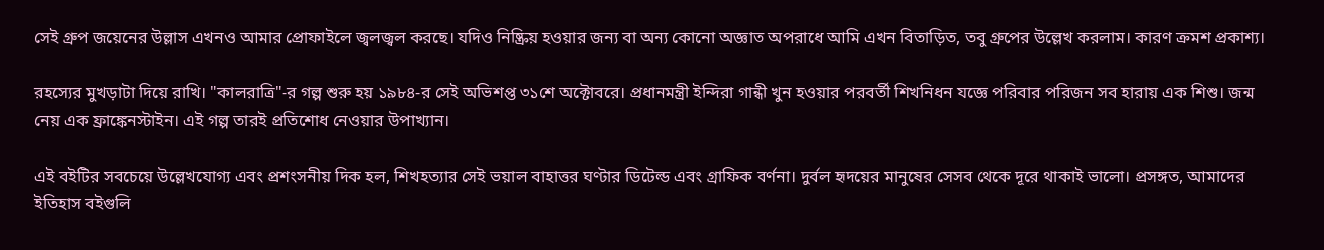সেই গ্রুপ জয়েনের উল্লাস এখনও আমার প্রোফাইলে জ্বলজ্বল করছে। যদিও নিষ্ক্রিয় হওয়ার জন্য বা অন্য কোনো অজ্ঞাত অপরাধে আমি এখন বিতাড়িত, তবু গ্রুপের উল্লেখ করলাম। কারণ ক্রমশ প্রকাশ্য।

রহস্যের মুখড়াটা দিয়ে রাখি। "কালরাত্রি"-র গল্প শুরু হয় ১৯৮৪-র সেই অভিশপ্ত ৩১শে অক্টোবরে। প্রধানমন্ত্রী ইন্দিরা গান্ধী খুন হওয়ার পরবর্তী শিখনিধন যজ্ঞে পরিবার পরিজন সব হারায় এক শিশু। জন্ম নেয় এক ফ্রাঙ্কেনস্টাইন। এই গল্প তারই প্রতিশোধ নেওয়ার উপাখ্যান।

এই বইটির সবচেয়ে উল্লেখযোগ্য এবং প্রশংসনীয় দিক হল, শিখহত্যার সেই ভয়াল বাহাত্তর ঘণ্টার ডিটেল্ড এবং গ্রাফিক বর্ণনা। দুর্বল হৃদয়ের মানুষের সেসব থেকে দূরে থাকাই ভালো। প্রসঙ্গত, আমাদের ইতিহাস বইগুলি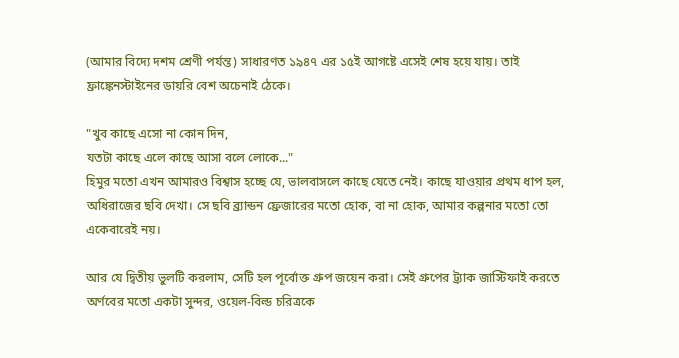(আমার বিদ্যে দশম শ্রেণী পর্যন্ত) সাধারণত ১৯৪৭ এর ১৫ই আগষ্টে এসেই শেষ হয়ে যায়। তাই ফ্রাঙ্কেনস্টাইনের ডায়রি বেশ অচেনাই ঠেকে।

"খুব কাছে এসো না কোন দিন,
যতটা কাছে এলে কাছে আসা বলে লোকে..."
হিমুর মতো এখন আমারও বিশ্বাস হচ্ছে যে, ভালবাসলে কাছে যেতে নেই। কাছে যাওয়ার প্রথম ধাপ হল, অধিরাজের ছবি দেখা। সে ছবি ব্র্যান্ডন ফ্রেজারের মতো হোক, বা না হোক, আমার কল্পনার মতো তো একেবারেই নয়।

আর যে দ্বিতীয় ভুলটি করলাম, সেটি হল পূর্বোক্ত গ্রুপ জয়েন করা। সেই গ্রুপের ট্র্যাক জাস্টিফাই করতে অর্ণবের মতো একটা সুন্দর, ওয়েল-বিল্ড চরিত্রকে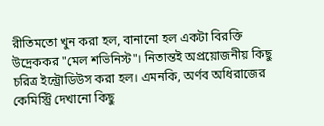রীতিমতো খুন করা হল, বানানো হল একটা বিরক্তি উদ্রেককর "মেল শভিনিস্ট"। নিতান্তই অপ্রয়োজনীয় কিছু চরিত্র ইন্ট্রোডিউস করা হল। এমনকি, অর্ণব অধিরাজের কেমিস্ট্রি দেখানো কিছু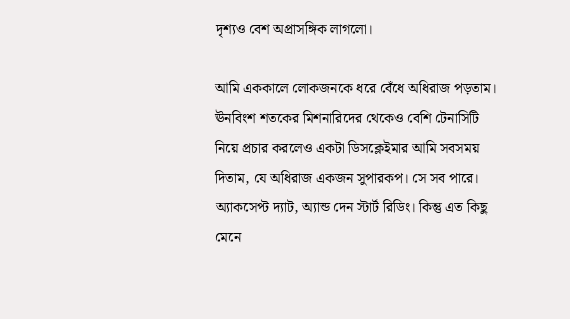দৃশ্যও বেশ অপ্রাসঙ্গিক লাগলো।

আমি এককালে লোকজনকে ধরে বেঁধে অধিরাজ পড়তাম। ঊনবিংশ শতকের মিশনারিদের থেকেও বেশি টেনাসিটি নিয়ে প্রচার করলেও একটা ডিসক্লেইমার আমি সবসময় দিতাম, যে অধিরাজ একজন সুপারকপ। সে সব পারে। অ্যাকসেপ্ট দ্যাট, অ্যান্ড দেন স্টার্ট রিডিং। কিন্তু এত কিছু মেনে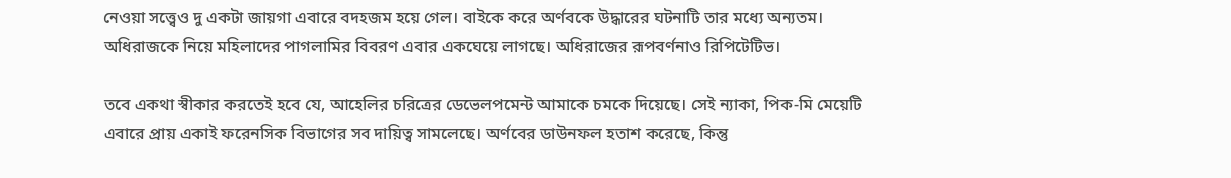নেওয়া সত্ত্বেও দু একটা জায়গা এবারে বদহজম হয়ে গেল। বাইকে করে অর্ণবকে উদ্ধারের ঘটনাটি তার মধ্যে অন্যতম। অধিরাজকে নিয়ে মহিলাদের পাগলামির বিবরণ এবার একঘেয়ে লাগছে। অধিরাজের রূপবর্ণনাও রিপিটেটিভ।

তবে একথা স্বীকার করতেই হবে যে, আহেলির চরিত্রের ডেভেলপমেন্ট আমাকে চমকে দিয়েছে। সেই ন্যাকা, পিক-মি মেয়েটি এবারে প্রায় একাই ফরেনসিক বিভাগের সব দায়িত্ব সামলেছে। অর্ণবের ডাউনফল হতাশ করেছে, কিন্তু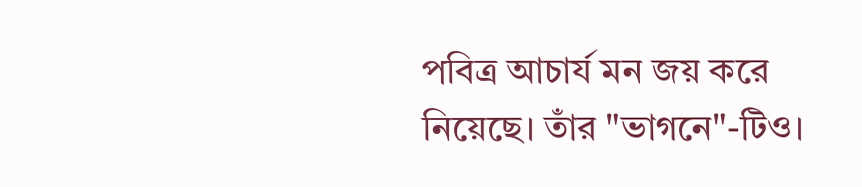পবিত্র আচার্য মন জয় করে নিয়েছে। তাঁর "ভাগনে"-টিও।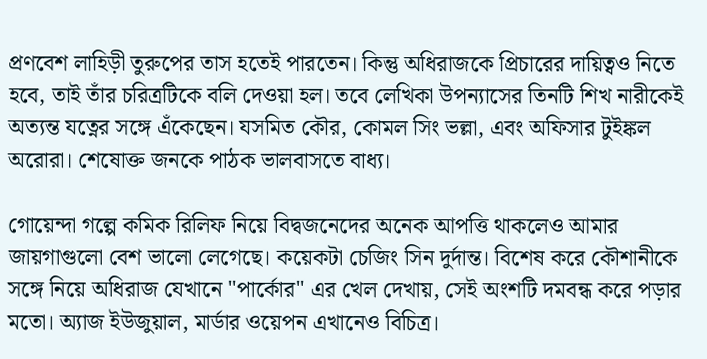প্রণবেশ লাহিড়ী তুরুপের তাস হতেই পারতেন। কিন্তু অধিরাজকে প্রিচারের দায়িত্বও নিতে হবে, তাই তাঁর চরিত্রটিকে বলি দেওয়া হল। তবে লেখিকা উপন্যাসের তিনটি শিখ নারীকেই অত্যন্ত যত্নের সঙ্গে এঁকেছেন। যসমিত কৌর, কোমল সিং ভল্লা, এবং অফিসার টুইঙ্কল অরোরা। শেষোক্ত জনকে পাঠক ভালবাসতে বাধ্য।

গোয়েন্দা গল্পে কমিক রিলিফ নিয়ে বিদ্বজনেদের অনেক আপত্তি থাকলেও আমার জায়গাগুলো বেশ ভালো লেগেছে। কয়েকটা চেজিং সিন দুর্দান্ত। বিশেষ করে কৌশানীকে সঙ্গে নিয়ে অধিরাজ যেখানে "পার্কোর" এর খেল দেখায়, সেই অংশটি দমবন্ধ করে পড়ার মতো। অ্যাজ ইউজুয়াল, মার্ডার ওয়েপন এখানেও বিচিত্র।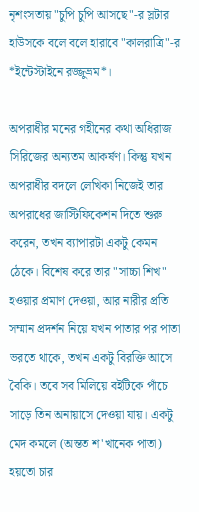নৃশংসতায় "চুপি চুপি আসছে"-র স্লটার হাউসকে বলে বলে হারাবে "কালরাত্রি"-র *ইন্টেস্টাইনে রজ্জুভ্রম*।

অপরাধীর মনের গহীনের কথা অধিরাজ সিরিজের অন্যতম আকর্ষণ। কিন্তু যখন অপরাধীর বদলে লেখিকা নিজেই তার অপরাধের জাস্টিফিকেশন দিতে শুরু করেন, তখন ব্যাপারটা একটু কেমন ঠেকে। বিশেষ করে তার "সাচ্চা শিখ" হওয়ার প্রমাণ দেওয়া, আর নারীর প্রতি সম্মান প্রদর্শন নিয়ে যখন পাতার পর পাতা ভরতে থাকে, তখন একটু বিরক্তি আসে বৈকি। তবে সব মিলিয়ে বইটিকে পাঁচে সাড়ে তিন অনায়াসে দেওয়া যায়। একটু মেদ কমলে (অন্তত শ'খানেক পাতা) হয়তো চার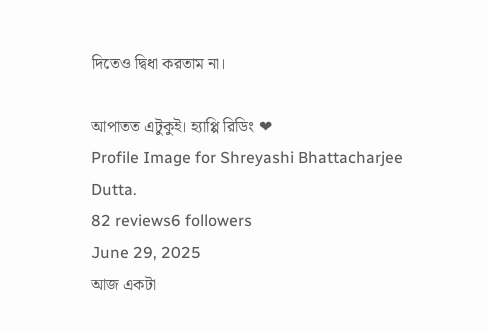দিতেও দ্বিধা করতাম না।

আপাতত এটুকুই। হ্যাপ্পি রিডিং ❤
Profile Image for Shreyashi Bhattacharjee Dutta.
82 reviews6 followers
June 29, 2025
আজ একটা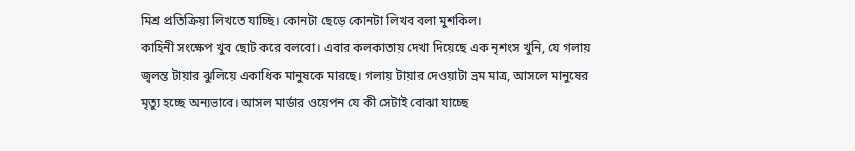মিশ্র প্রতিক্রিয়া লিখতে যাচ্ছি। কোনটা ছেড়ে কোনটা লিখব বলা মুশকিল।
কাহিনী সংক্ষেপ খুব ছোট করে বলবো। এবার কলকাতায় দেখা দিয়েছে এক নৃশংস খুনি, যে গলায় জ্বলন্ত টায়ার ঝুলিয়ে একাধিক মানুষকে মারছে। গলায় টায়ার দেওয়াটা ভ্রম মাত্র, আসলে মানুষের মৃত্যু হচ্ছে অন্যভাবে। আসল মার্ডার ওয়েপন যে কী সেটাই বোঝা যাচ্ছে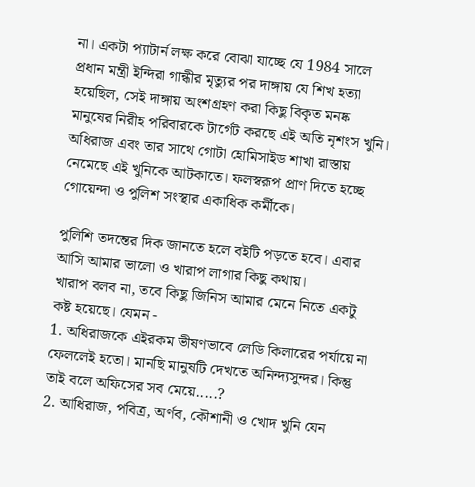না। একটা প্যাটার্ন লক্ষ করে বোঝা যাচ্ছে যে 1984 সালে প্রধান মন্ত্রী ইন্দিরা গান্ধীর মৃত্যুর পর দাঙ্গায় যে শিখ হত্যা হয়েছিল, সেই দাঙ্গায় অংশগ্রহণ করা কিছু বিকৃত মনষ্ক মানুষের নিরীহ পরিবারকে টার্গেট করছে এই অতি নৃশংস খুনি। অধিরাজ এবং তার সাথে গোটা হোমিসাইড শাখা রাস্তায় নেমেছে এই খুনিকে আটকাতে। ফলস্বরূপ প্রাণ দিতে হচ্ছে গোয়েন্দা ও পুলিশ সংস্থার একাধিক কর্মীকে।

পুলিশি তদন্তের দিক জানতে হলে বইটি পড়তে হবে। এবার আসি আমার ভালো ও খারাপ লাগার কিছু কথায়।
খারাপ বলব না, তবে কিছু জিনিস আমার মেনে নিতে একটু কষ্ট হয়েছে। যেমন -
1. অধিরাজকে এইরকম ভীষণভাবে লেডি কিলারের পর্যায়ে না ফেললেই হতো। মানছি মানুষটি দেখতে অনিন্দ্যসুন্দর। কিন্তু তাই বলে অফিসের সব মেয়ে.....?
2. আধিরাজ, পবিত্র, অর্ণব, কৌশানী ও খোদ খুনি যেন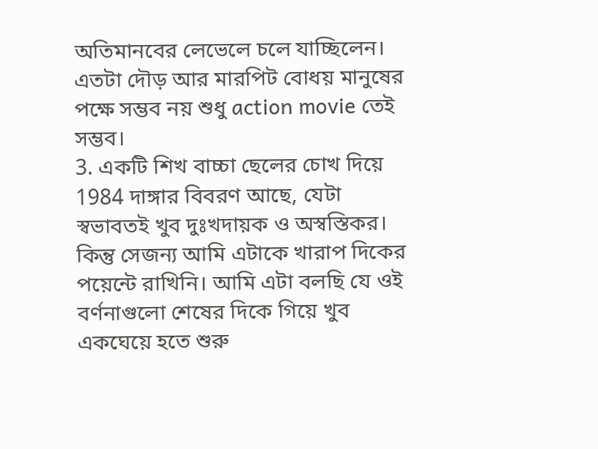অতিমানবের লেভেলে চলে যাচ্ছিলেন। এতটা দৌড় আর মারপিট বোধয় মানুষের পক্ষে সম্ভব নয় শুধু action movie তেই সম্ভব।
3. একটি শিখ বাচ্চা ছেলের চোখ দিয়ে 1984 দাঙ্গার বিবরণ আছে, যেটা স্বভাবতই খুব দুঃখদায়ক ও অস্বস্তিকর। কিন্তু সেজন্য আমি এটাকে খারাপ দিকের পয়েন্টে রাখিনি। আমি এটা বলছি যে ওই বর্ণনাগুলো শেষের দিকে গিয়ে খুব একঘেয়ে হতে শুরু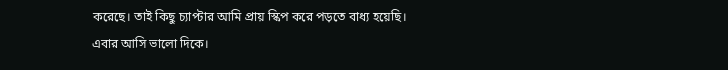করেছে। তাই কিছু চ্যাপ্টার আমি প্রায় স্কিপ করে পড়তে বাধ্য হয়েছি।
এবার আসি ভালো দিকে।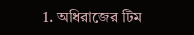1. অধিরাজের টিম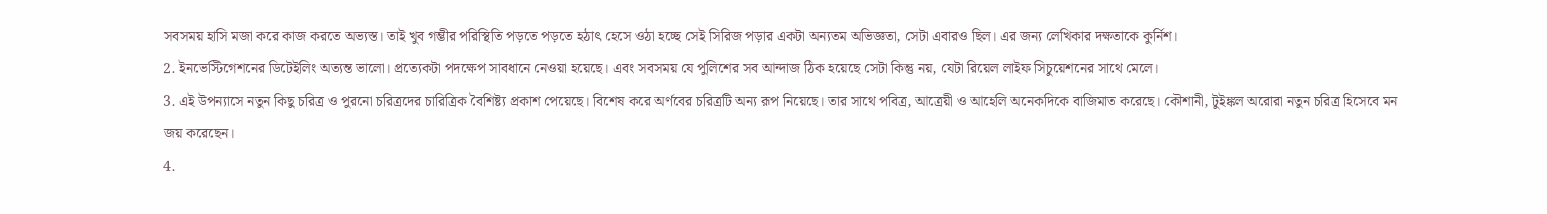সবসময় হাসি মজা করে কাজ করতে অভ্যস্ত। তাই খুব গম্ভীর পরিস্থিতি পড়তে পড়তে হঠাৎ হেসে ওঠা হচ্ছে সেই সিরিজ পড়ার একটা অন্যতম অভিজ্ঞতা, সেটা এবারও ছিল। এর জন্য লেখিকার দক্ষতাকে কুর্নিশ।
2. ইনভেস্টিগেশনের ডিটেইলিং অত্যন্ত ভালো। প্রত্যেকটা পদক্ষেপ সাবধানে নেওয়া হয়েছে। এবং সবসময় যে পুলিশের সব আন্দাজ ঠিক হয়েছে সেটা কিন্তু নয়, যেটা রিয়েল লাইফ সিচুয়েশনের সাথে মেলে।
3. এই উপন্যাসে নতুন কিছু চরিত্র ও পুরনো চরিত্রদের চারিত্রিক বৈশিষ্ট্য প্রকাশ পেয়েছে। বিশেষ করে অর্ণবের চরিত্রটি অন্য রূপ নিয়েছে। তার সাথে পবিত্র, আত্রেয়ী ও আহেলি অনেকদিকে বাজিমাত করেছে। কৌশানী, টুইঙ্কল অরোরা নতুন চরিত্র হিসেবে মন জয় করেছেন।
4.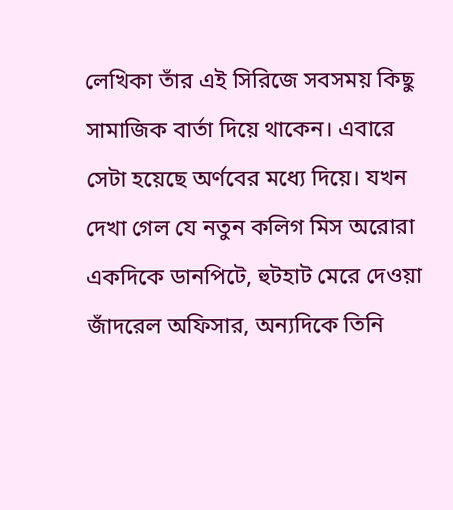লেখিকা তাঁর এই সিরিজে সবসময় কিছু সামাজিক বার্তা দিয়ে থাকেন। এবারে সেটা হয়েছে অর্ণবের মধ্যে দিয়ে। যখন দেখা গেল যে নতুন কলিগ মিস অরোরা একদিকে ডানপিটে, হুটহাট মেরে দেওয়া জাঁদরেল অফিসার, অন্যদিকে তিনি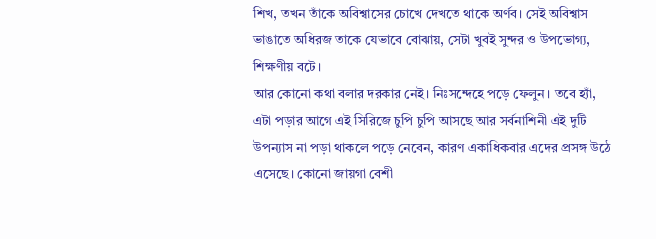শিখ, তখন তাঁকে অবিশ্বাসের চোখে দেখতে থাকে অর্ণব। সেই অবিশ্বাস ভাঙাতে অধিরজ তাকে যেভাবে বোঝায়, সেটা খুবই সুন্দর ও উপভোগ্য, শিক্ষণীয় বটে।
আর কোনো কথা বলার দরকার নেই। নিঃসন্দেহে পড়ে ফেলুন। তবে হ্যাঁ, এটা পড়ার আগে এই সিরিজে চুপি চুপি আসছে আর সর্বনাশিনী এই দুটি উপন্যাস না পড়া থাকলে পড়ে নেবেন, কারণ একাধিকবার এদের প্রসঙ্গ উঠে এসেছে। কোনো জায়গা বেশী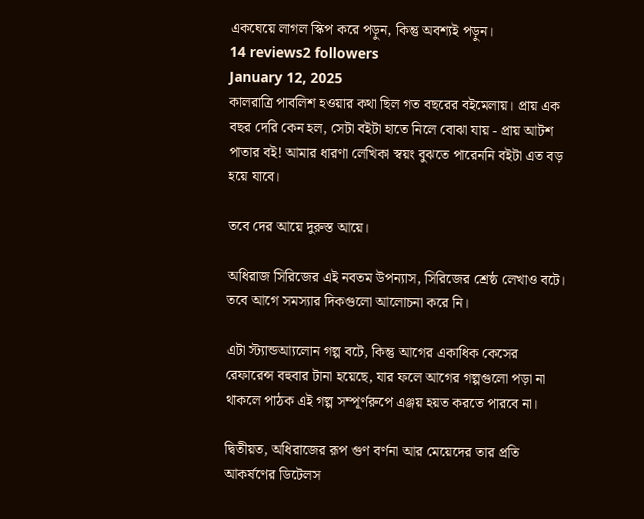একঘেয়ে লাগল স্কিপ করে পড়ুন, কিন্তু অবশ্যই পড়ুন।
14 reviews2 followers
January 12, 2025
কালরাত্রি পাবলিশ হওয়ার কথা ছিল গত বছরের বইমেলায়। প্রায় এক বছর দেরি কেন হল, সেটা বইটা হাতে নিলে বোঝা যায় - প্রায় আটশ পাতার বই! আমার ধারণা লেখিকা স্বয়ং বুঝতে পারেননি বইটা এত বড় হয়ে যাবে।

তবে দের আয়ে দুরুস্ত আয়ে।

অধিরাজ সিরিজের এই নবতম উপন্যাস, সিরিজের শ্রেষ্ঠ লেখাও বটে। তবে আগে সমস্যার দিকগুলো আলোচনা করে নি।

এটা স্ট্যান্ডআ্যলোন গল্প বটে, কিন্তু আগের একাধিক কেসের রেফারেন্স বহুবার টানা হয়েছে, যার ফলে আগের গল্পগুলো পড়া না থাকলে পাঠক এই গল্প সম্পূর্ণরুপে এঞ্জয় হয়ত করতে পারবে না।

দ্বিতীয়ত, অধিরাজের রূপ গুণ বর্ণনা আর মেয়েদের তার প্রতি আকর্ষণের ডিটেলস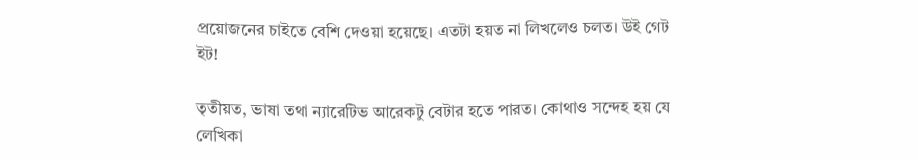প্রয়োজনের চাইতে বেশি দেওয়া হয়েছে। এতটা হয়ত না লিখলেও চলত। উই গেট ইট!

তৃতীয়ত, ভাষা তথা ন্যারেটিভ আরেকটু বেটার হতে পারত। কোথাও সন্দেহ হয় যে লেখিকা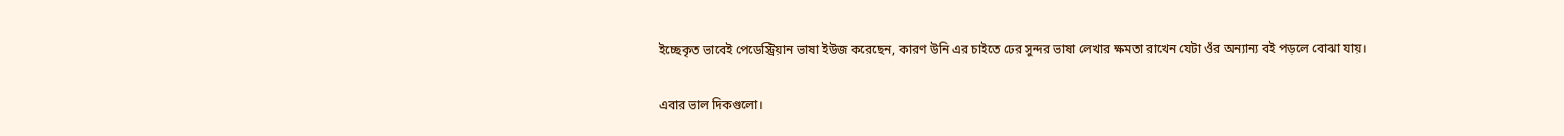ইচ্ছেকৃত ভাবেই পেডেস্ট্রিয়ান ভাষা ইউজ করেছেন, কারণ উনি এর চাইতে ঢের সুন্দর ভাষা লেখার ক্ষমতা রাখেন যেটা ওঁর অন্যান্য বই পড়লে বোঝা যায়।

এবার ভাল দিকগুলো।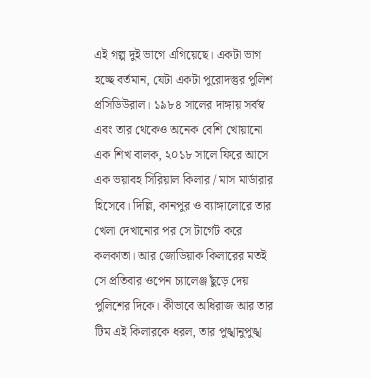এই গল্প দুই ভাগে এগিয়েছে। একটা ভাগ হচ্ছে বর্তমান, যেটা একটা পুরোদস্তুর পুলিশ প্রসিডিউরাল। ১৯৮৪ সালের দাঙ্গায় সর্বস্ব এবং তার থেকেও অনেক বেশি খোয়ানো এক শিখ বালক, ২০১৮ সালে ফিরে আসে এক ভয়াবহ সিরিয়াল কিলার / মাস মার্ডারার হিসেবে। দিল্লি, কানপুর ও ব্যাঙ্গালোরে তার খেলা দেখানোর পর সে টার্গেট করে কলকাতা। আর জোডিয়াক কিলারের মতই সে প্রতিবার ওপেন চ্যালেঞ্জ ছুঁড়ে দেয় পুলিশের দিকে। কীভাবে অধিরাজ আর তার টিম এই কিলারকে ধরল, তার পুঙ্খানুপুঙ্খ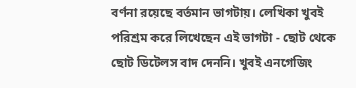বর্ণনা রয়েছে বর্তমান ভাগটায়। লেখিকা খুবই পরিশ্রম করে লিখেছেন এই ভাগটা - ছোট থেকে ছোট ডিটেলস বাদ দেননি। খুবই এনগেজিং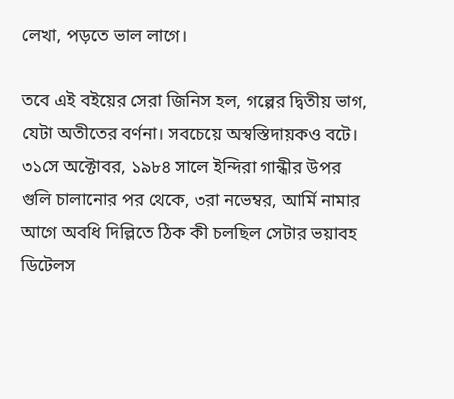লেখা, পড়তে ভাল লাগে।

তবে এই বইয়ের সেরা জিনিস হল, গল্পের দ্বিতীয় ভাগ, যেটা অতীতের বর্ণনা। সবচেয়ে অস্বস্তিদায়কও বটে। ৩১সে অক্টোবর, ১৯৮৪ সালে ইন্দিরা গান্ধীর উপর গুলি চালানোর পর থেকে, ৩রা নভেম্বর, আর্মি নামার আগে অবধি দিল্লিতে ঠিক কী চলছিল সেটার ভয়াবহ ডিটেলস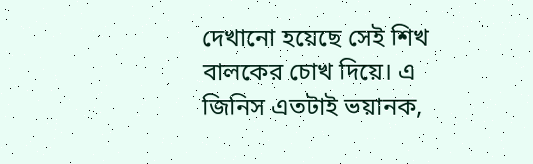দেখানো হয়েছে সেই শিখ বালকের চোখ দিয়ে। এ জিনিস এতটাই ভয়ানক,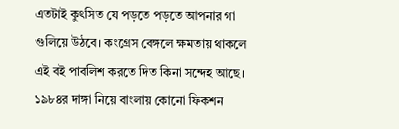এতটাই কুৎসিত যে পড়তে পড়তে আপনার গা গুলিয়ে উঠবে। কংগ্রেস বেঙ্গলে ক্ষমতায় থাকলে এই বই পাবলিশ করতে দিত কিনা সন্দেহ আছে। ১৯৮৪র দাঙ্গা নিয়ে বাংলায় কোনো ফিকশন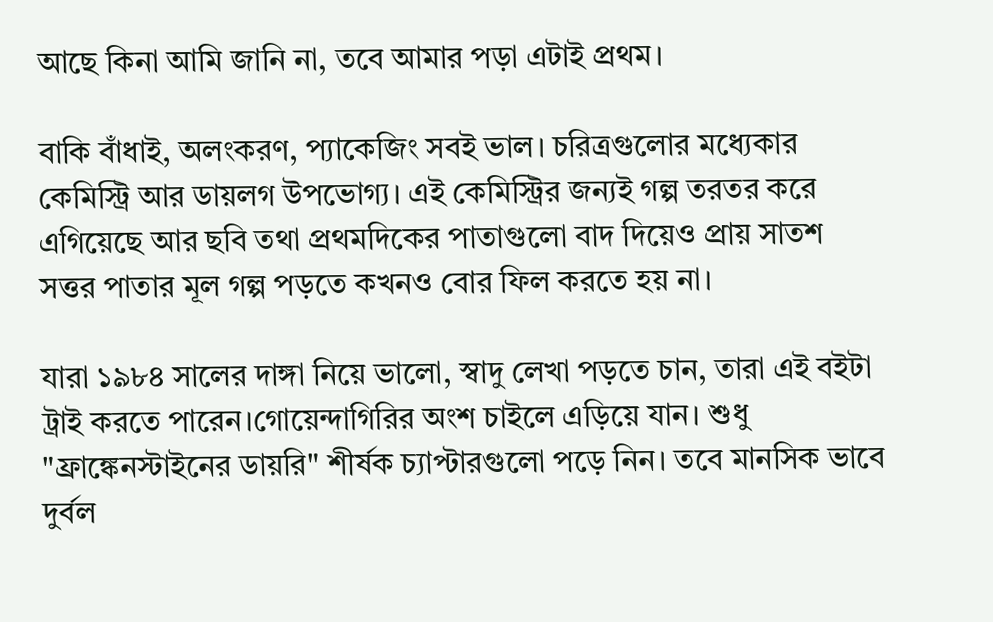আছে কিনা আমি জানি না, তবে আমার পড়া এটাই প্রথম।

বাকি বাঁধাই, অলংকরণ, প্যাকেজিং সবই ভাল। চরিত্রগুলোর মধ্যেকার কেমিস্ট্রি আর ডায়লগ উপভোগ্য। এই কেমিস্ট্রির জন্যই গল্প তরতর করে এগিয়েছে আর ছবি তথা প্রথমদিকের পাতাগুলো বাদ দিয়েও প্রায় সাতশ সত্তর পাতার মূল গল্প পড়তে কখনও বোর ফিল করতে হয় না।

যারা ১৯৮৪ সালের দাঙ্গা নিয়ে ভালো, স্বাদু লেখা পড়তে চান, তারা এই বইটা ট্রাই করতে পারেন।গোয়েন্দাগিরির অংশ চাইলে এড়িয়ে যান। শুধু "ফ্রাঙ্কেনস্টাইনের ডায়রি" শীর্ষক চ্যাপ্টারগুলো পড়ে নিন। তবে মানসিক ভাবে দুর্বল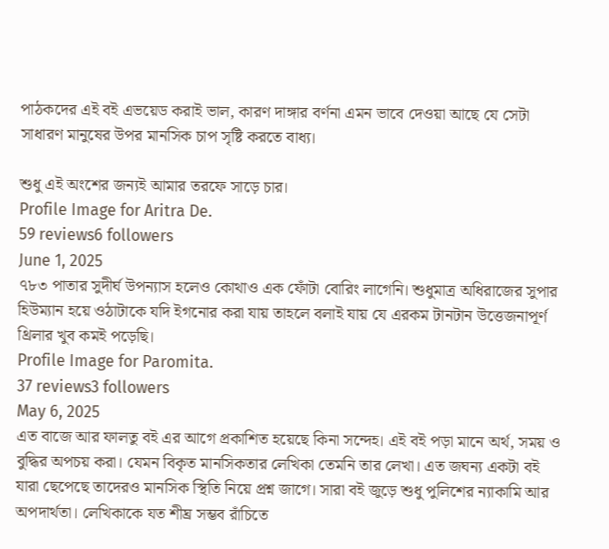পাঠকদের এই বই এভয়েড করাই ভাল, কারণ দাঙ্গার বর্ণনা এমন ভাবে দেওয়া আছে যে সেটা সাধারণ মানুষের উপর মানসিক চাপ সৃষ্টি করতে বাধ্য।

শুধু এই অংশের জন্যই আমার তরফে সাড়ে চার।
Profile Image for Aritra De.
59 reviews6 followers
June 1, 2025
৭৮৩ পাতার সুদীর্ঘ উপন্যাস হলেও কোথাও এক ফোঁটা বোরিং লাগেনি। শুধুমাত্র অধিরাজের সুপার হিউম্যান হয়ে ওঠাটাকে যদি ইগনোর করা যায় তাহলে বলাই যায় যে এরকম টানটান উত্তেজনাপূর্ণ থ্রিলার খুব কমই পড়েছি।
Profile Image for Paromita.
37 reviews3 followers
May 6, 2025
এত বাজে আর ফালতু বই এর আগে প্রকাশিত হয়েছে কিনা সন্দেহ। এই বই পড়া মানে অর্থ, সময় ও বুদ্ধির অপচয় করা। যেমন বিকৃত মানসিকতার লেখিকা তেমনি তার লেখা। এত জঘন্য একটা বই যারা ছেপেছে তাদেরও মানসিক স্থিতি নিয়ে প্রশ্ন জাগে। সারা বই জুড়ে শুধু পুলিশের ন্যাকামি আর অপদার্থতা। লেখিকাকে যত শীঘ্র সম্ভব রাঁচিতে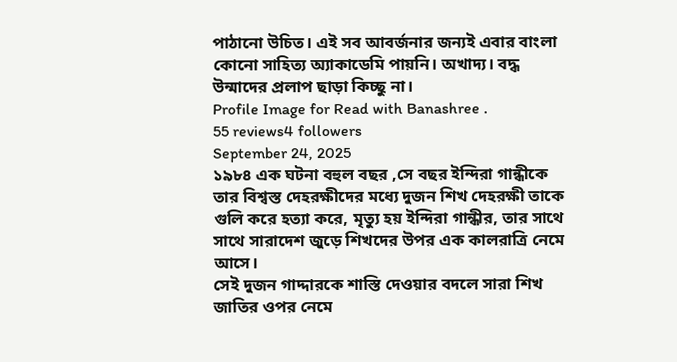পাঠানো উচিত। এই সব আবর্জনার জন্যই এবার বাংলা কোনো সাহিত্য অ্যাকাডেমি পায়নি। অখাদ্য। বদ্ধ উন্মাদের প্রলাপ ছাড়া কিচ্ছু না।
Profile Image for Read with Banashree .
55 reviews4 followers
September 24, 2025
১৯৮৪ এক ঘটনা বহুল বছর ,সে বছর ইন্দিরা গান্ধীকে তার বিশ্বস্ত দেহরক্ষীদের মধ্যে দুজন শিখ দেহরক্ষী তাকে গুলি করে হত্যা করে, মৃত্যু হয় ইন্দিরা গান্ধীর, তার সাথে সাথে সারাদেশ জুড়ে শিখদের উপর এক কালরাত্রি নেমে আসে।
সেই দুজন গাদ্দারকে শাস্তি দেওয়ার বদলে সারা শিখ জাতির ওপর নেমে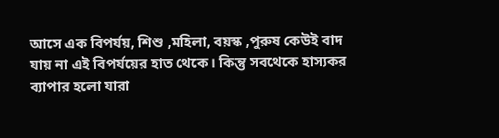আসে এক বিপর্যয়, শিশু ,মহিলা, বয়স্ক ,পুরুষ কেউই বাদ যায় না এই বিপর্যয়ের হাত থেকে। কিন্তু সবথেকে হাস্যকর ব্যাপার হলো যারা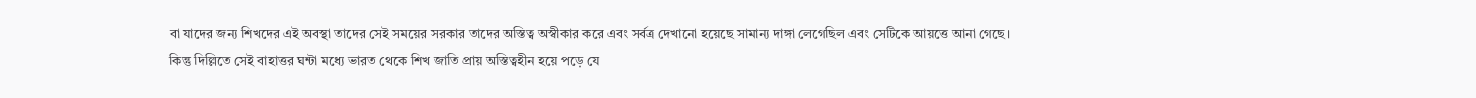বা যাদের জন্য শিখদের এই অবস্থা তাদের সেই সময়ের সরকার তাদের অস্তিত্ব অস্বীকার করে এবং সর্বত্র দেখানো হয়েছে সামান্য দাঙ্গা লেগেছিল এবং সেটিকে আয়ত্তে আনা গেছে।
কিন্তু দিল্লিতে সেই বাহাত্তর ঘন্টা মধ্যে ভারত থেকে শিখ জাতি প্রায় অস্তিত্বহীন হয়ে পড়ে যে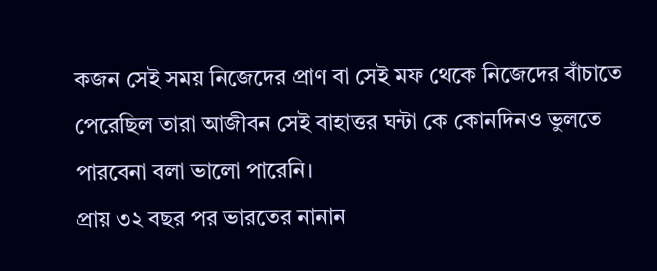কজন সেই সময় নিজেদের প্রাণ বা সেই মফ থেকে নিজেদের বাঁচাতে পেরেছিল তারা আজীবন সেই বাহাত্তর ঘন্টা কে কোনদিনও ভুলতে পারবেনা বলা ভালো পারেনি।
প্রায় ৩২ বছর পর ভারতের নানান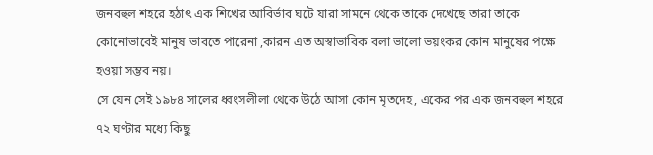জনবহুল শহরে হঠাৎ এক শিখের আবির্ভাব ঘটে যারা সামনে থেকে তাকে দেখেছে তারা তাকে কোনোভাবেই মানুষ ভাবতে পারেনা ,কারন এত অস্বাভাবিক বলা ভালো ভয়ংকর কোন মানুষের পক্ষে হওয়া সম্ভব নয়।
সে যেন সেই ১৯৮৪ সালের ধ্বংসলীলা থেকে উঠে আসা কোন মৃতদেহ, একের পর এক জনবহুল শহরে ৭২ ঘণ্টার মধ্যে কিছু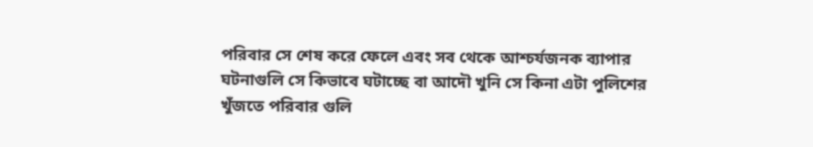পরিবার সে শেষ করে ফেলে এবং সব থেকে আশ্চর্যজনক ব্যাপার ঘটনাগুলি সে কিভাবে ঘটাচ্ছে বা আদৌ খুনি সে কিনা এটা পুলিশের খুঁজতে পরিবার গুলি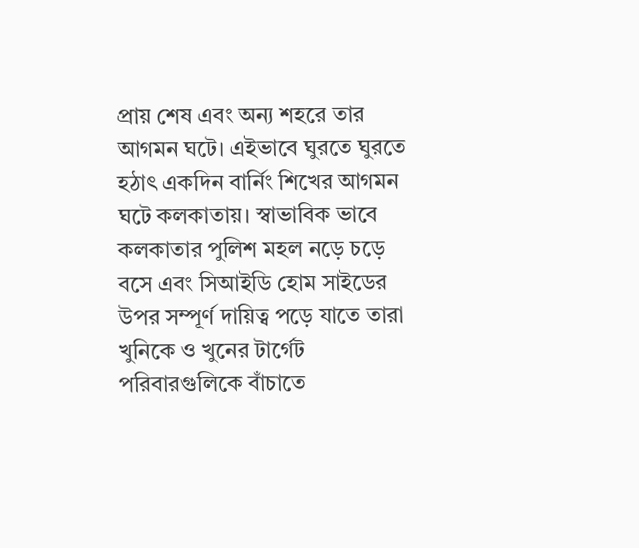প্রায় শেষ এবং অন্য শহরে তার আগমন ঘটে। এইভাবে ঘুরতে ঘুরতে হঠাৎ একদিন বার্নিং শিখের আগমন ঘটে কলকাতায়। স্বাভাবিক ভাবে কলকাতার পুলিশ মহল নড়ে চড়ে বসে এবং সিআইডি হোম সাইডের উপর সম্পূর্ণ দায়িত্ব পড়ে যাতে তারা খুনিকে ও খুনের টার্গেট পরিবারগুলিকে বাঁচাতে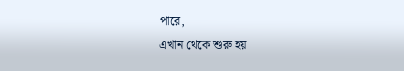পারে,
এখান থেকে শুরু হয়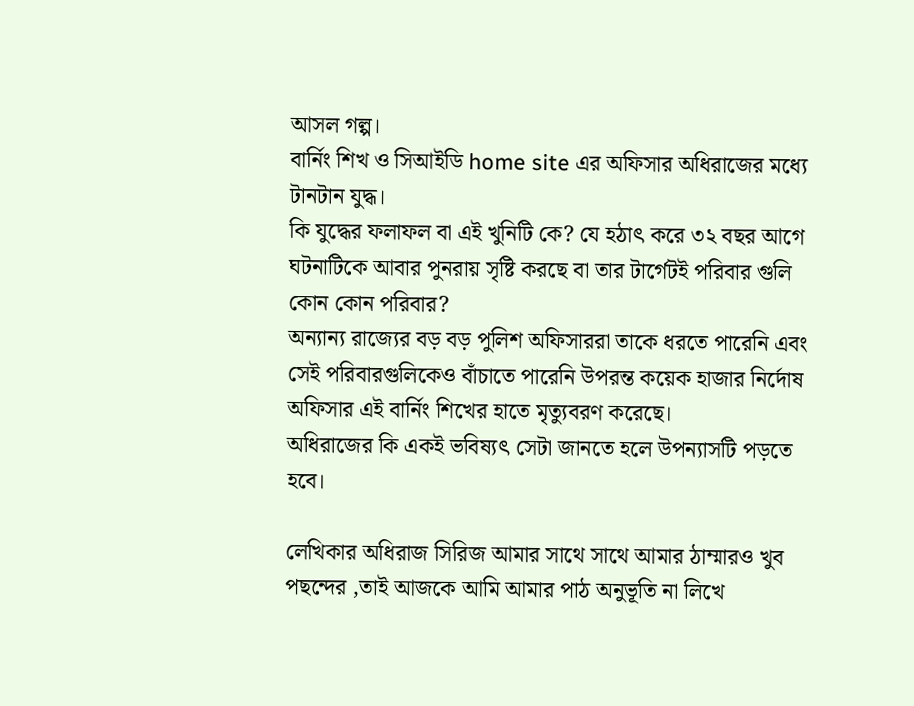আসল গল্প।
বার্নিং শিখ ও সিআইডি home site এর অফিসার অধিরাজের মধ্যে টানটান যুদ্ধ।
কি যুদ্ধের ফলাফল বা এই খুনিটি কে? যে হঠাৎ করে ৩২ বছর আগে ঘটনাটিকে আবার পুনরায় সৃষ্টি করছে বা তার টার্গেটই পরিবার গুলি কোন কোন পরিবার?
অন্যান্য রাজ্যের বড় বড় পুলিশ অফিসাররা তাকে ধরতে পারেনি এবং সেই পরিবারগুলিকেও বাঁচাতে পারেনি উপরন্ত কয়েক হাজার নির্দোষ অফিসার এই বার্নিং শিখের হাতে মৃত্যুবরণ করেছে।
অধিরাজের কি একই ভবিষ্যৎ সেটা জানতে হলে উপন্যাসটি পড়তে হবে।

লেখিকার অধিরাজ সিরিজ আমার সাথে সাথে আমার ঠাম্মারও খুব পছন্দের ,তাই আজকে আমি আমার পাঠ অনুভূতি না লিখে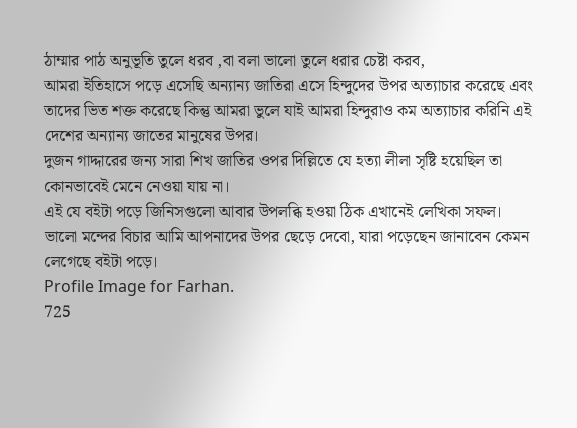ঠাম্মার পাঠ অনুভূতি তুলে ধরব ,বা বলা ভালো তুলে ধরার চেষ্টা করব,
আমরা ইতিহাসে পড়ে এসেছি অন্যান্য জাতিরা এসে হিন্দুদের উপর অত্যাচার করেছে এবং তাদের ভিত শক্ত করেছে কিন্তু আমরা ভুলে যাই আমরা হিন্দুরাও কম অত্যাচার করিনি এই দেশের অন্যান্য জাতের মানুষের উপর।
দুজন গাদ্দারের জন্য সারা শিখ জাতির ওপর দিল্লিতে যে হত্যা লীলা সৃষ্টি হয়েছিল তা কোনভাবেই মেনে নেওয়া যায় না।
এই যে বইটা পড়ে জিনিসগুলো আবার উপলব্ধি হওয়া ঠিক এখানেই লেখিকা সফল।
ভালো মন্দের বিচার আমি আপনাদের উপর ছেড়ে দেবো, যারা পড়েছেন জানাবেন কেমন লেগেছে বইটা পড়ে।
Profile Image for Farhan.
725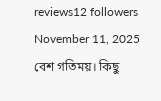reviews12 followers
November 11, 2025
বেশ গতিময়। কিছু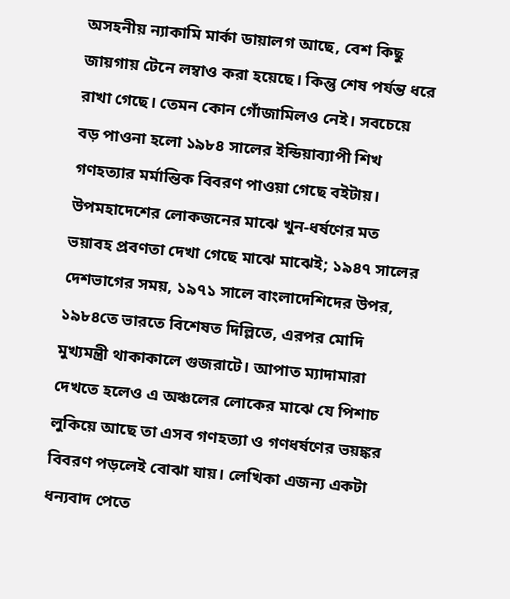অসহনীয় ন্যাকামি মার্কা ডায়ালগ আছে, বেশ কিছু জায়গায় টেনে লম্বাও করা হয়েছে। কিন্তু শেষ পর্যন্ত ধরে রাখা গেছে। তেমন কোন গোঁজামিলও নেই। সবচেয়ে বড় পাওনা হলো ১৯৮৪ সালের ইন্ডিয়াব্যাপী শিখ গণহত্যার মর্মান্তিক বিবরণ পাওয়া গেছে বইটায়। উপমহাদেশের লোকজনের মাঝে খুন-ধর্ষণের মত ভয়াবহ প্রবণতা দেখা গেছে মাঝে মাঝেই; ১৯৪৭ সালের দেশভাগের সময়, ১৯৭১ সালে বাংলাদেশিদের উপর, ১৯৮৪তে ভারতে বিশেষত দিল্লিতে, এরপর মোদি মুখ্যমন্ত্রী থাকাকালে গুজরাটে। আপাত ম্যাদামারা দেখতে হলেও এ অঞ্চলের লোকের মাঝে যে পিশাচ লুকিয়ে আছে তা এসব গণহত্যা ও গণধর্ষণের ভয়ঙ্কর বিবরণ পড়লেই বোঝা যায়। লেখিকা এজন্য একটা ধন্যবাদ পেতে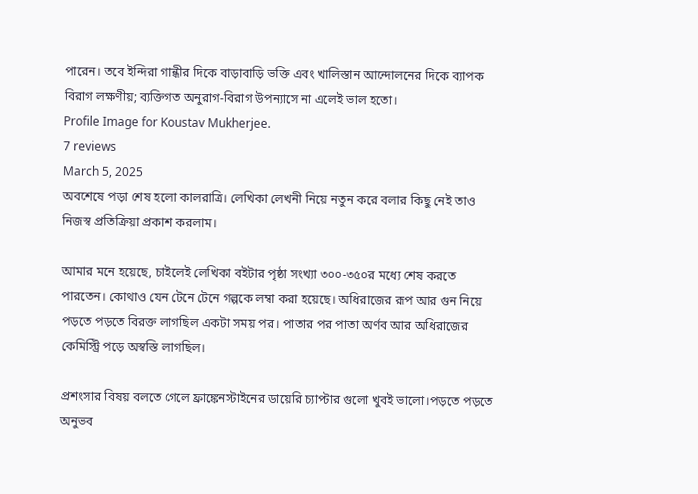পারেন। তবে ইন্দিরা গান্ধীর দিকে বাড়াবাড়ি ভক্তি এবং খালিস্তান আন্দোলনের দিকে ব্যাপক বিরাগ লক্ষণীয়; ব্যক্তিগত অনুরাগ-বিরাগ উপন্যাসে না এলেই ভাল হতো।
Profile Image for Koustav Mukherjee.
7 reviews
March 5, 2025
অবশেষে পড়া শেষ হলো কালরাত্রি। লেখিকা লেখনী নিয়ে নতুন করে বলার কিছু নেই তাও নিজস্ব প্রতিক্রিয়া প্রকাশ করলাম।

আমার মনে হয়েছে, চাইলেই লেখিকা বইটার পৃষ্ঠা সংখ্যা ৩০০-৩৫০র মধ্যে শেষ করতে পারতেন। কোথাও যেন টেনে টেনে গল্পকে লম্বা করা হয়েছে। অধিরাজের রূপ আর গুন নিয়ে পড়তে পড়তে বিরক্ত লাগছিল একটা সময় পর। পাতার পর পাতা অর্ণব আর অধিরাজের কেমিস্ট্রি পড়ে অস্বস্তি লাগছিল।

প্রশংসার বিষয় বলতে গেলে ফ্রাঙ্কেনস্টাইনের ডায়েরি চ্যাপ্টার গুলো খুবই ভালো।পড়তে পড়তে অনুভব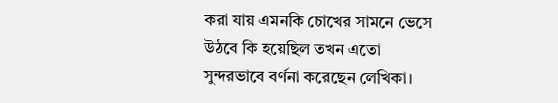করা যায় এমনকি চোখের সামনে ভেসে উঠবে কি হয়েছিল তখন এতো সুন্দরভাবে বর্ণনা করেছেন লেখিকা।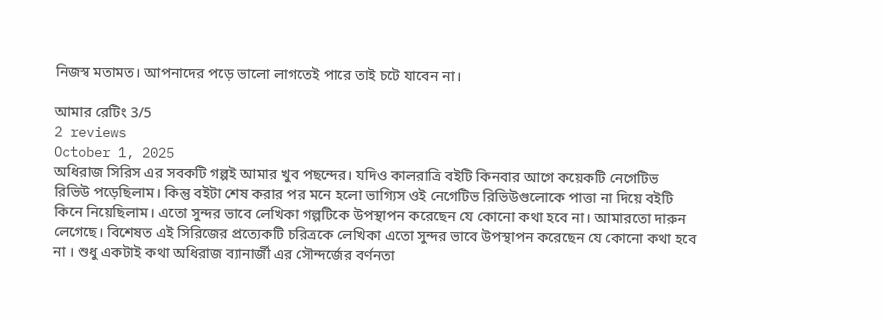নিজস্ব মতামত। আপনাদের পড়ে ভালো লাগতেই পারে তাই চটে যাবেন না।

আমার রেটিং 3/5
2 reviews
October 1, 2025
অধিরাজ সিরিস এর সবকটি গল্পই আমার খুব পছন্দের। যদিও কালরাত্রি বইটি কিনবার আগে কয়েকটি নেগেটিভ রিভিউ পড়েছিলাম। কিন্তু বইটা শেষ করার পর মনে হলো ভাগ্যিস ওই নেগেটিভ রিভিউগুলোকে পাত্তা না দিয়ে বইটি কিনে নিয়েছিলাম। এতো সুন্দর ভাবে লেখিকা গল্পটিকে উপস্থাপন করেছেন যে কোনো কথা হবে না। আমারতো দারুন লেগেছে। বিশেষত এই সিরিজের প্রত্যেকটি চরিত্রকে লেখিকা এতো সুন্দর ভাবে উপস্থাপন করেছেন যে কোনো কথা হবে না । শুধু একটাই কথা অধিরাজ ব্যানার্জী এর সৌন্দর্জের বর্ণনতা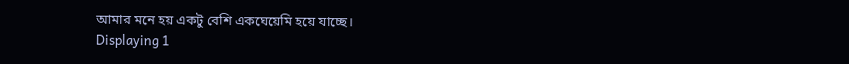আমার মনে হয় একটু বেশি একঘেয়েমি হয়ে যাচ্ছে।
Displaying 1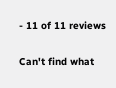- 11 of 11 reviews

Can't find what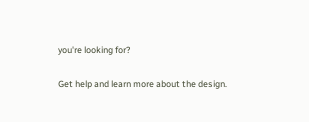you're looking for?

Get help and learn more about the design.